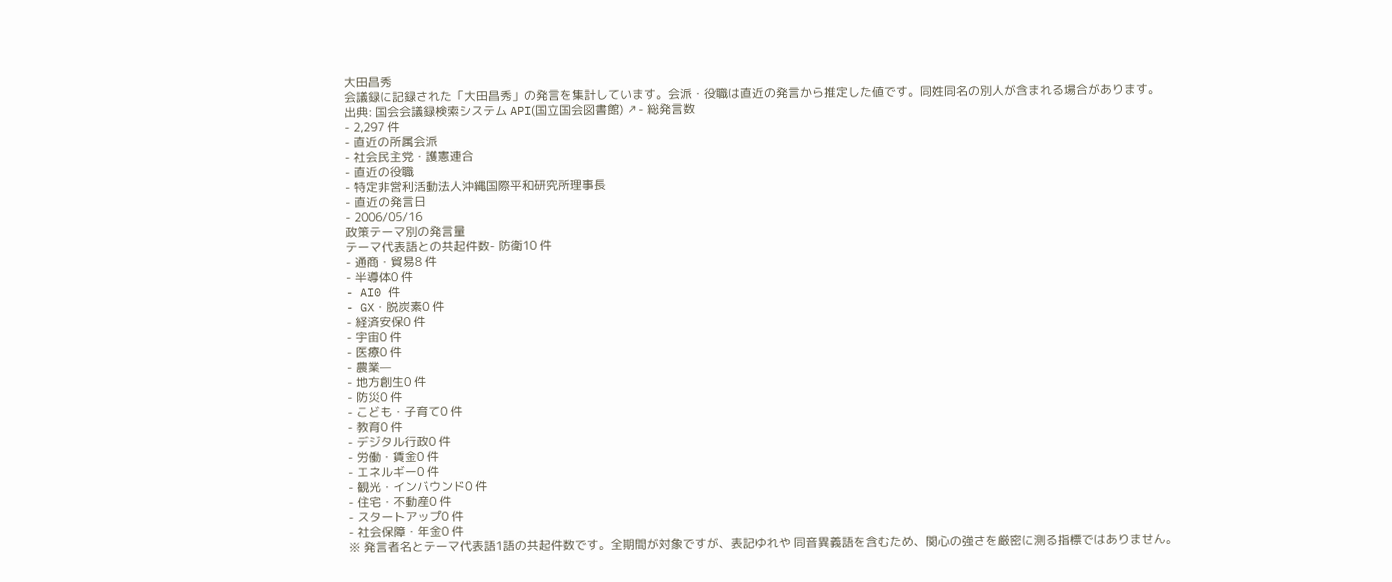大田昌秀
会議録に記録された「大田昌秀」の発言を集計しています。会派・役職は直近の発言から推定した値です。同姓同名の別人が含まれる場合があります。
出典: 国会会議録検索システム API(国立国会図書館) ↗- 総発言数
- 2,297 件
- 直近の所属会派
- 社会民主党・護憲連合
- 直近の役職
- 特定非営利活動法人沖縄国際平和研究所理事長
- 直近の発言日
- 2006/05/16
政策テーマ別の発言量
テーマ代表語との共起件数- 防衛10 件
- 通商・貿易8 件
- 半導体0 件
- AI0 件
- GX・脱炭素0 件
- 経済安保0 件
- 宇宙0 件
- 医療0 件
- 農業—
- 地方創生0 件
- 防災0 件
- こども・子育て0 件
- 教育0 件
- デジタル行政0 件
- 労働・賃金0 件
- エネルギー0 件
- 観光・インバウンド0 件
- 住宅・不動産0 件
- スタートアップ0 件
- 社会保障・年金0 件
※ 発言者名とテーマ代表語1語の共起件数です。全期間が対象ですが、表記ゆれや 同音異義語を含むため、関心の強さを厳密に測る指標ではありません。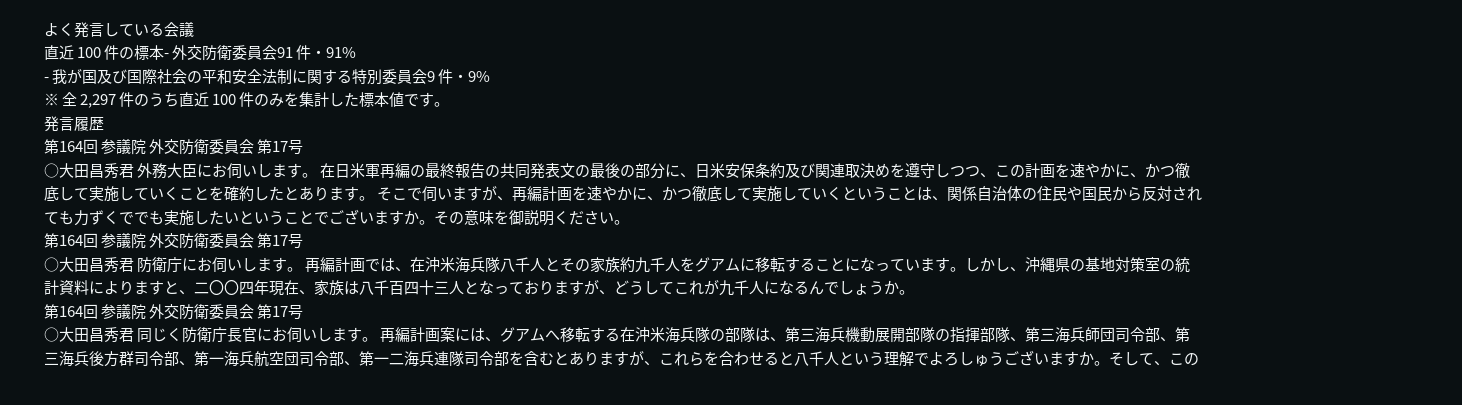よく発言している会議
直近 100 件の標本- 外交防衛委員会91 件・91%
- 我が国及び国際社会の平和安全法制に関する特別委員会9 件・9%
※ 全 2,297 件のうち直近 100 件のみを集計した標本値です。
発言履歴
第164回 参議院 外交防衛委員会 第17号
○大田昌秀君 外務大臣にお伺いします。 在日米軍再編の最終報告の共同発表文の最後の部分に、日米安保条約及び関連取決めを遵守しつつ、この計画を速やかに、かつ徹底して実施していくことを確約したとあります。 そこで伺いますが、再編計画を速やかに、かつ徹底して実施していくということは、関係自治体の住民や国民から反対されても力ずくででも実施したいということでございますか。その意味を御説明ください。
第164回 参議院 外交防衛委員会 第17号
○大田昌秀君 防衛庁にお伺いします。 再編計画では、在沖米海兵隊八千人とその家族約九千人をグアムに移転することになっています。しかし、沖縄県の基地対策室の統計資料によりますと、二〇〇四年現在、家族は八千百四十三人となっておりますが、どうしてこれが九千人になるんでしょうか。
第164回 参議院 外交防衛委員会 第17号
○大田昌秀君 同じく防衛庁長官にお伺いします。 再編計画案には、グアムへ移転する在沖米海兵隊の部隊は、第三海兵機動展開部隊の指揮部隊、第三海兵師団司令部、第三海兵後方群司令部、第一海兵航空団司令部、第一二海兵連隊司令部を含むとありますが、これらを合わせると八千人という理解でよろしゅうございますか。そして、この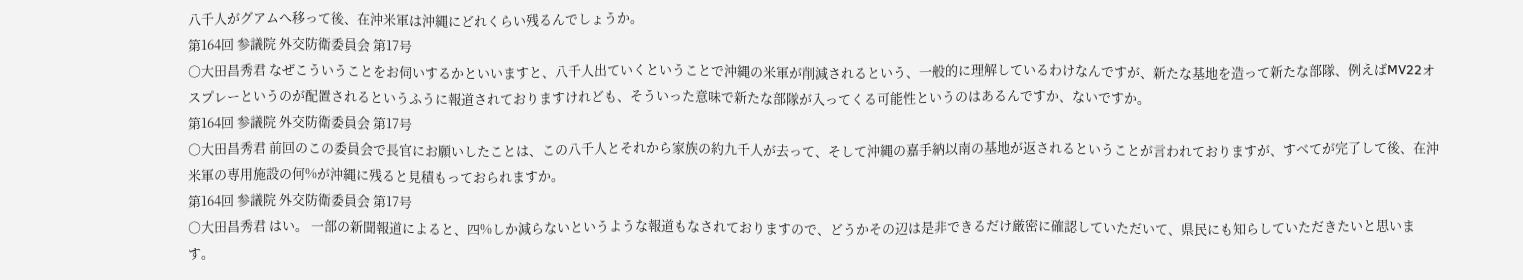八千人がグアムへ移って後、在沖米軍は沖縄にどれくらい残るんでしょうか。
第164回 参議院 外交防衛委員会 第17号
○大田昌秀君 なぜこういうことをお伺いするかといいますと、八千人出ていくということで沖縄の米軍が削減されるという、一般的に理解しているわけなんですが、新たな基地を造って新たな部隊、例えばMV22オスプレーというのが配置されるというふうに報道されておりますけれども、そういった意味で新たな部隊が入ってくる可能性というのはあるんですか、ないですか。
第164回 参議院 外交防衛委員会 第17号
○大田昌秀君 前回のこの委員会で長官にお願いしたことは、この八千人とそれから家族の約九千人が去って、そして沖縄の嘉手納以南の基地が返されるということが言われておりますが、すべてが完了して後、在沖米軍の専用施設の何%が沖縄に残ると見積もっておられますか。
第164回 参議院 外交防衛委員会 第17号
○大田昌秀君 はい。 一部の新聞報道によると、四%しか減らないというような報道もなされておりますので、どうかその辺は是非できるだけ厳密に確認していただいて、県民にも知らしていただきたいと思います。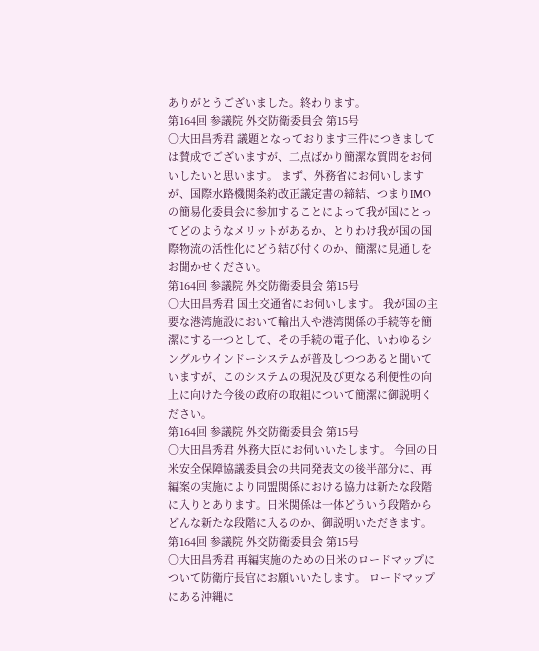ありがとうございました。終わります。
第164回 参議院 外交防衛委員会 第15号
○大田昌秀君 議題となっております三件につきましては賛成でございますが、二点ばかり簡潔な質問をお伺いしたいと思います。 まず、外務省にお伺いしますが、国際水路機関条約改正議定書の締結、つまりIMOの簡易化委員会に参加することによって我が国にとってどのようなメリットがあるか、とりわけ我が国の国際物流の活性化にどう結び付くのか、簡潔に見通しをお聞かせください。
第164回 参議院 外交防衛委員会 第15号
○大田昌秀君 国土交通省にお伺いします。 我が国の主要な港湾施設において輸出入や港湾関係の手続等を簡潔にする一つとして、その手続の電子化、いわゆるシングルウインドーシステムが普及しつつあると聞いていますが、このシステムの現況及び更なる利便性の向上に向けた今後の政府の取組について簡潔に御説明ください。
第164回 参議院 外交防衛委員会 第15号
○大田昌秀君 外務大臣にお伺いいたします。 今回の日米安全保障協議委員会の共同発表文の後半部分に、再編案の実施により同盟関係における協力は新たな段階に入りとあります。日米関係は一体どういう段階からどんな新たな段階に入るのか、御説明いただきます。
第164回 参議院 外交防衛委員会 第15号
○大田昌秀君 再編実施のための日米のロードマップについて防衛庁長官にお願いいたします。 ロードマップにある沖縄に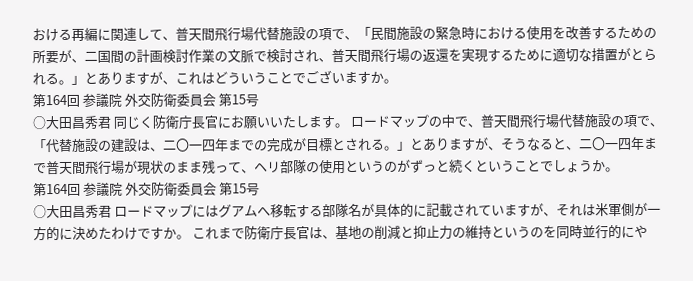おける再編に関連して、普天間飛行場代替施設の項で、「民間施設の緊急時における使用を改善するための所要が、二国間の計画検討作業の文脈で検討され、普天間飛行場の返還を実現するために適切な措置がとられる。」とありますが、これはどういうことでございますか。
第164回 参議院 外交防衛委員会 第15号
○大田昌秀君 同じく防衛庁長官にお願いいたします。 ロードマップの中で、普天間飛行場代替施設の項で、「代替施設の建設は、二〇一四年までの完成が目標とされる。」とありますが、そうなると、二〇一四年まで普天間飛行場が現状のまま残って、ヘリ部隊の使用というのがずっと続くということでしょうか。
第164回 参議院 外交防衛委員会 第15号
○大田昌秀君 ロードマップにはグアムへ移転する部隊名が具体的に記載されていますが、それは米軍側が一方的に決めたわけですか。 これまで防衛庁長官は、基地の削減と抑止力の維持というのを同時並行的にや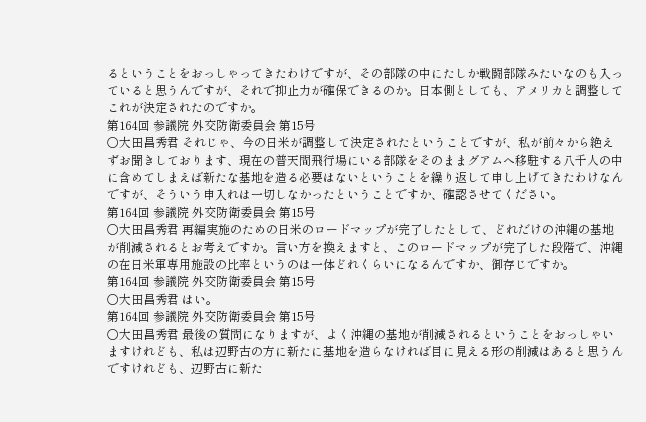るということをおっしゃってきたわけですが、その部隊の中にたしか戦闘部隊みたいなのも入っていると思うんですが、それで抑止力が確保できるのか。日本側としても、アメリカと調整してこれが決定されたのですか。
第164回 参議院 外交防衛委員会 第15号
○大田昌秀君 それじゃ、今の日米が調整して決定されたということですが、私が前々から絶えずお聞きしております、現在の普天間飛行場にいる部隊をそのままグアムへ移駐する八千人の中に含めてしまえば新たな基地を造る必要はないということを繰り返して申し上げてきたわけなんですが、そういう申入れは一切しなかったということですか、確認させてください。
第164回 参議院 外交防衛委員会 第15号
○大田昌秀君 再編実施のための日米のロードマップが完了したとして、どれだけの沖縄の基地が削減されるとお考えですか。言い方を換えますと、このロードマップが完了した段階で、沖縄の在日米軍専用施設の比率というのは一体どれくらいになるんですか、御存じですか。
第164回 参議院 外交防衛委員会 第15号
○大田昌秀君 はい。
第164回 参議院 外交防衛委員会 第15号
○大田昌秀君 最後の質問になりますが、よく沖縄の基地が削減されるということをおっしゃいますけれども、私は辺野古の方に新たに基地を造らなければ目に見える形の削減はあると思うんですけれども、辺野古に新た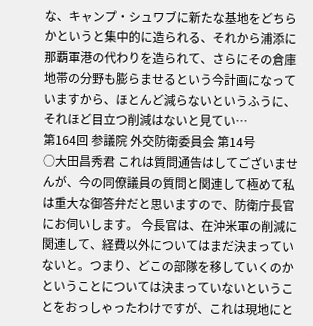な、キャンプ・シュワブに新たな基地をどちらかというと集中的に造られる、それから浦添に那覇軍港の代わりを造られて、さらにその倉庫地帯の分野も膨らませるという今計画になっていますから、ほとんど減らないというふうに、それほど目立つ削減はないと見てい…
第164回 参議院 外交防衛委員会 第14号
○大田昌秀君 これは質問通告はしてございませんが、今の同僚議員の質問と関連して極めて私は重大な御答弁だと思いますので、防衛庁長官にお伺いします。 今長官は、在沖米軍の削減に関連して、経費以外についてはまだ決まっていないと。つまり、どこの部隊を移していくのかということについては決まっていないということをおっしゃったわけですが、これは現地にと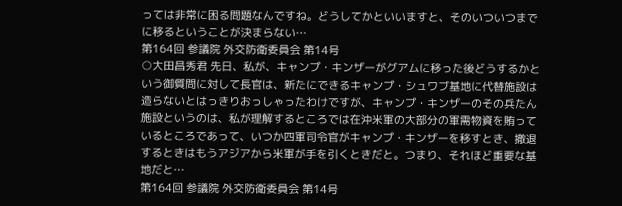っては非常に困る問題なんですね。どうしてかといいますと、そのいついつまでに移るということが決まらない…
第164回 参議院 外交防衛委員会 第14号
○大田昌秀君 先日、私が、キャンプ・キンザーがグアムに移った後どうするかという御質問に対して長官は、新たにできるキャンプ・シュワブ基地に代替施設は造らないとはっきりおっしゃったわけですが、キャンプ・キンザーのその兵たん施設というのは、私が理解するところでは在沖米軍の大部分の軍需物資を賄っているところであって、いつか四軍司令官がキャンプ・キンザーを移すとき、撤退するときはもうアジアから米軍が手を引くときだと。つまり、それほど重要な基地だと…
第164回 参議院 外交防衛委員会 第14号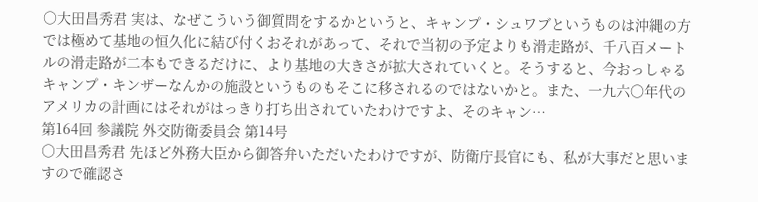○大田昌秀君 実は、なぜこういう御質問をするかというと、キャンプ・シュワブというものは沖縄の方では極めて基地の恒久化に結び付くおそれがあって、それで当初の予定よりも滑走路が、千八百メートルの滑走路が二本もできるだけに、より基地の大きさが拡大されていくと。そうすると、今おっしゃるキャンプ・キンザーなんかの施設というものもそこに移されるのではないかと。また、一九六〇年代のアメリカの計画にはそれがはっきり打ち出されていたわけですよ、そのキャン…
第164回 参議院 外交防衛委員会 第14号
○大田昌秀君 先ほど外務大臣から御答弁いただいたわけですが、防衛庁長官にも、私が大事だと思いますので確認さ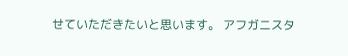せていただきたいと思います。 アフガニスタ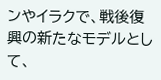ンやイラクで、戦後復興の新たなモデルとして、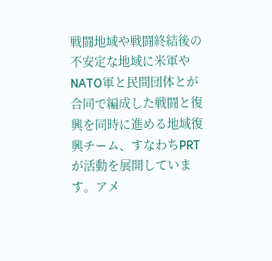戦闘地域や戦闘終結後の不安定な地域に米軍やNATO軍と民間団体とが合同で編成した戦闘と復興を同時に進める地域復興チーム、すなわちPRTが活動を展開しています。アメ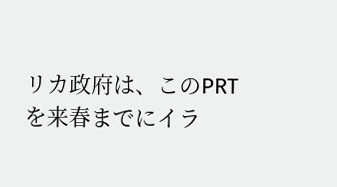リカ政府は、このPRTを来春までにイラ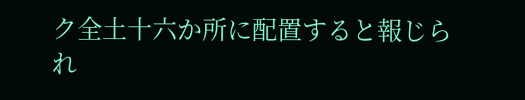ク全土十六か所に配置すると報じられ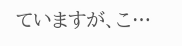ていますが、こ…